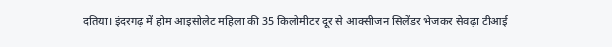दतिया। इंदरगढ़ में होम आइसोलेट महिला की 35 किलोमीटर दूर से आक्सीजन सिलेंडर भेजकर सेवढ़ा टीआई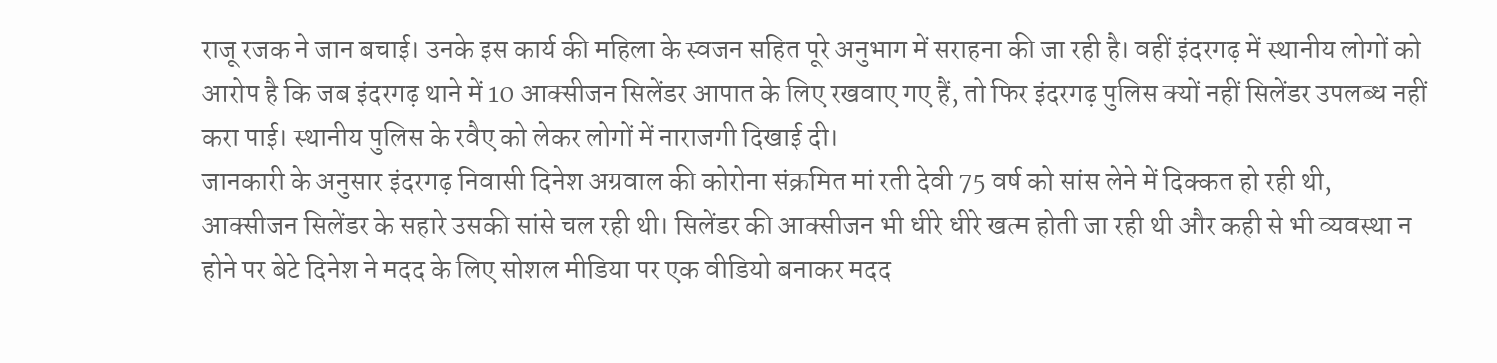राजू रजक ने जान बचाई। उनके इस कार्य की महिला के स्वजन सहित पूरे अनुभाग में सराहना की जा रही है। वहीं इंदरगढ़ में स्थानीय लोगों को आरोप है कि जब इंदरगढ़ थाने में 10 आक्सीजन सिलेंडर आपात के लिए रखवाए गए हैं, तो फिर इंदरगढ़ पुलिस क्यों नहीं सिलेंडर उपलब्ध नहीं करा पाई। स्थानीय पुलिस के रवैए को लेकर लोगों में नाराजगी दिखाई दी।
जानकारी के अनुसार इंदरगढ़ निवासी दिनेश अग्रवाल की कोरोना संक्रमित मां रती देवी 75 वर्ष को सांस लेने में दिक्कत हो रही थी, आक्सीजन सिलेंडर के सहारे उसकी सांसे चल रही थी। सिलेंडर की आक्सीजन भी धीरे धीरे खत्म होती जा रही थी और कही से भी व्यवस्था न होने पर बेटे दिनेश ने मदद के लिए सोशल मीडिया पर एक वीडियो बनाकर मदद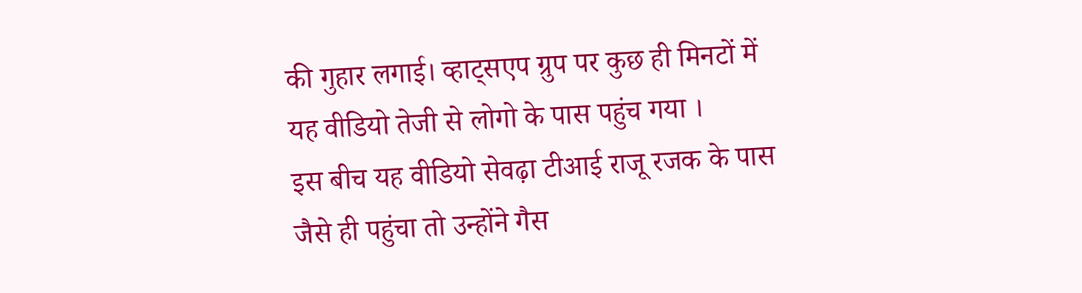की गुहार लगाई। व्हाट्सएप ग्रुप पर कुछ ही मिनटों में यह वीडियो तेजी से लोगो के पास पहुंच गया ।
इस बीच यह वीडियो सेवढ़ा टीआई राजू रजक के पास जैसे ही पहुंचा तो उन्होंने गैस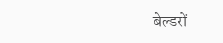बेल्डरों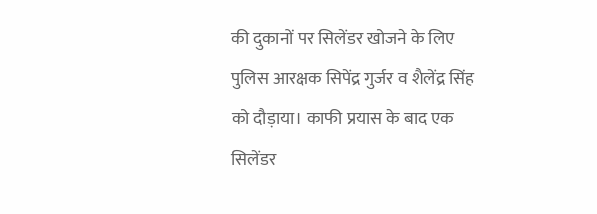की दुकानों पर सिलेंडर खोजने के लिए पुलिस आरक्षक सिपेंद्र गुर्जर व शैलेंद्र सिंह को दौड़ाया। काफी प्रयास के बाद एक सिलेंडर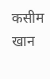कसीम खान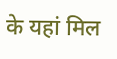के यहां मिल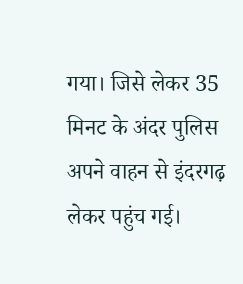गया। जिसे लेकर 35 मिनट के अंदर पुलिस अपने वाहन से इंदरगढ़ लेकर पहुंच गई।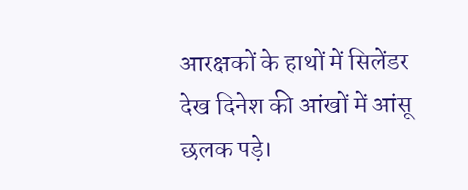आरक्षकों के हाथों में सिलेंडर देख दिनेश की आंखों में आंसू छलक पड़े।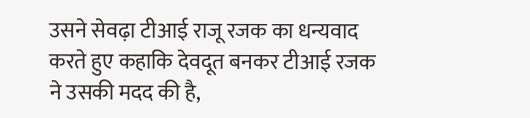उसने सेवढ़ा टीआई राजू रजक का धन्यवाद करते हुए कहाकि देवदूत बनकर टीआई रजक ने उसकी मदद की है,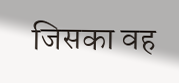जिसका वह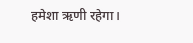हमेशा ऋणी रहेगा।